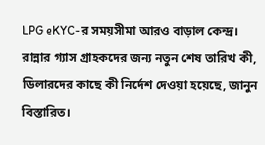LPG eKYC-র সময়সীমা আরও বাড়াল কেন্দ্র। রান্নার গ্যাস গ্রাহকদের জন্য নতুন শেষ তারিখ কী, ডিলারদের কাছে কী নির্দেশ দেওয়া হয়েছে, জানুন বিস্তারিত।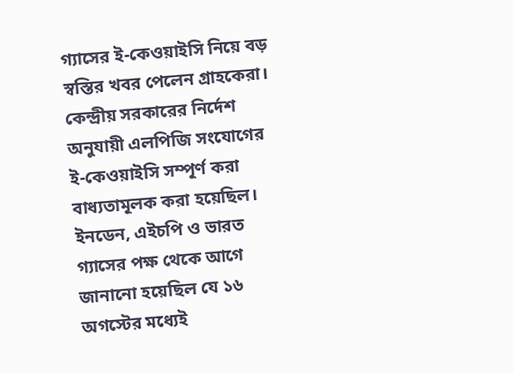গ্যাসের ই-কেওয়াইসি নিয়ে বড় স্বস্তির খবর পেলেন গ্রাহকেরা। কেন্দ্রীয় সরকারের নির্দেশ অনুযায়ী এলপিজি সংযোগের ই-কেওয়াইসি সম্পূর্ণ করা বাধ্যতামূলক করা হয়েছিল। ইনডেন, এইচপি ও ভারত গ্যাসের পক্ষ থেকে আগে জানানো হয়েছিল যে ১৬ অগস্টের মধ্যেই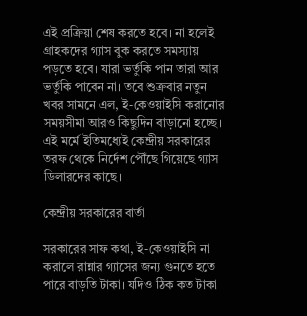এই প্রক্রিয়া শেষ করতে হবে। না হলেই গ্রাহকদের গ্যাস বুক করতে সমস্যায় পড়তে হবে। যারা ভর্তুকি পান তারা আর ভর্তুকি পাবেন না। তবে শুক্রবার নতুন খবর সামনে এল, ই-কেওয়াইসি করানোর সময়সীমা আরও কিছুদিন বাড়ানো হচ্ছে। এই মর্মে ইতিমধ্যেই কেন্দ্রীয় সরকারের তরফ থেকে নির্দেশ পৌঁছে গিয়েছে গ্যাস ডিলারদের কাছে।

কেন্দ্রীয় সরকারের বার্তা

সরকারের সাফ কথা, ই-কেওয়াইসি না করালে রান্নার গ্যাসের জন্য গুনতে হতে পারে বাড়তি টাকা। যদিও ঠিক কত টাকা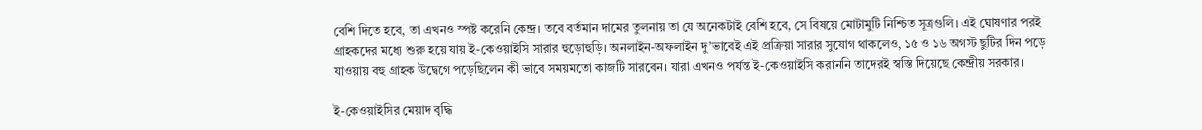বেশি দিতে হবে, তা এখনও স্পষ্ট করেনি কেন্দ্র। তবে বর্তমান দামের তুলনায় তা যে অনেকটাই বেশি হবে, সে বিষয়ে মোটামুটি নিশ্চিত সূত্রগুলি। এই ঘোষণার পরই গ্রাহকদের মধ্যে শুরু হয়ে যায় ই-কেওয়াইসি সারার হুড়োহুড়ি। অনলাইন-অফলাইন দু’ভাবেই এই প্রক্রিয়া সারার সুযোগ থাকলেও, ১৫ ও ১৬ অগস্ট ছুটির দিন পড়ে যাওয়ায় বহু গ্রাহক উদ্বেগে পড়েছিলেন কী ভাবে সময়মতো কাজটি সারবেন। যারা এখনও পর্যন্ত ই-কেওয়াইসি করাননি তাদেরই স্বস্তি দিয়েছে কেন্দ্রীয় সরকার।

ই-কেওয়াইসির মেয়াদ বৃদ্ধি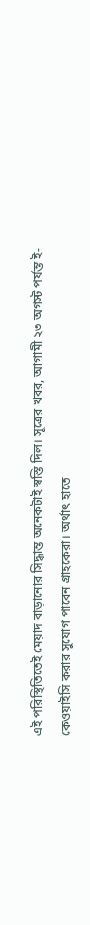এই পরিস্থিতিতেই মেয়াদ বাড়ানোর সিদ্ধান্ত অনেকটাই স্বস্তি দিল। সূত্রের খবর, আগামী ২৩ অগস্ট পর্যন্ত ই-কেওয়াইসি করার সুযোগ পাবেন গ্রাহকেরা। অর্থাৎ হাতে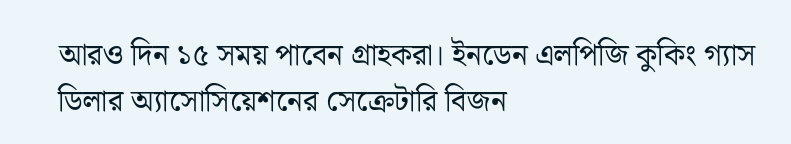আরও দিন ১৫ সময় পাবেন গ্রাহকরা। ইনডেন এলপিজি কুকিং গ্যাস ডিলার অ্যাসোসিয়েশনের সেক্রেটারি বিজন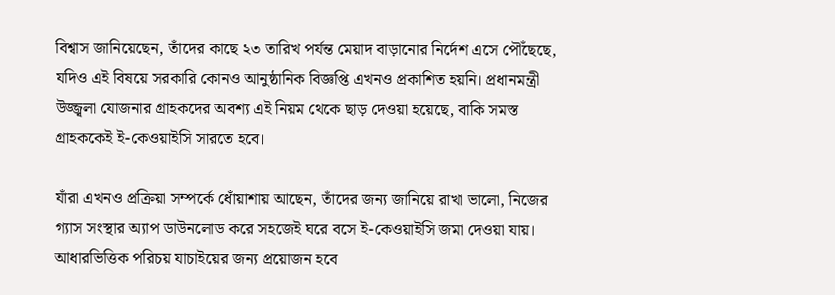বিশ্বাস জানিয়েছেন, তাঁদের কাছে ২৩ তারিখ পর্যন্ত মেয়াদ বাড়ানোর নির্দেশ এসে পৌঁছেছে, যদিও এই বিষয়ে সরকারি কোনও আনুষ্ঠানিক বিজ্ঞপ্তি এখনও প্রকাশিত হয়নি। প্রধানমন্ত্রী উজ্জ্বলা যোজনার গ্রাহকদের অবশ্য এই নিয়ম থেকে ছাড় দেওয়া হয়েছে, বাকি সমস্ত গ্রাহককেই ই-কেওয়াইসি সারতে হবে।

যাঁরা এখনও প্রক্রিয়া সম্পর্কে ধোঁয়াশায় আছেন, তাঁদের জন্য জানিয়ে রাখা ভালো, নিজের গ্যাস সংস্থার অ্যাপ ডাউনলোড করে সহজেই ঘরে বসে ই-কেওয়াইসি জমা দেওয়া যায়। আধারভিত্তিক পরিচয় যাচাইয়ের জন্য প্রয়োজন হবে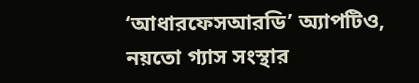‘আধারফেসআরডি’ অ্যাপটিও, নয়তো গ্যাস সংস্থার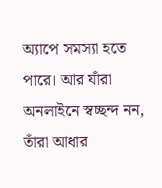অ্যাপে সমস্যা হতে পারে। আর যাঁরা অনলাইনে স্বচ্ছন্দ নন, তাঁরা আধার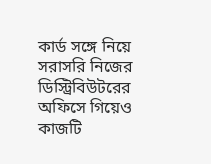কার্ড সঙ্গে নিয়ে সরাসরি নিজের ডিস্ট্রিবিউটরের অফিসে গিয়েও কাজটি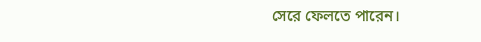সেরে ফেলতে পারেন।